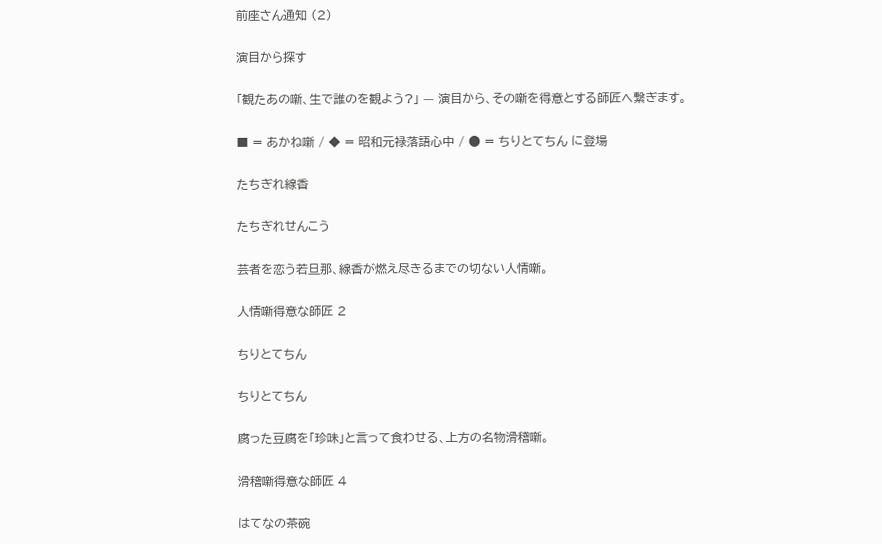前座さん通知 (2)

演目から探す

「観たあの噺、生で誰のを観よう?」 — 演目から、その噺を得意とする師匠へ繋ぎます。

■ = あかね噺 / ◆ = 昭和元禄落語心中 / ● = ちりとてちん に登場

たちぎれ線香

たちぎれせんこう

芸者を恋う若旦那、線香が燃え尽きるまでの切ない人情噺。

人情噺得意な師匠 2

ちりとてちん

ちりとてちん

腐った豆腐を「珍味」と言って食わせる、上方の名物滑稽噺。

滑稽噺得意な師匠 4

はてなの茶碗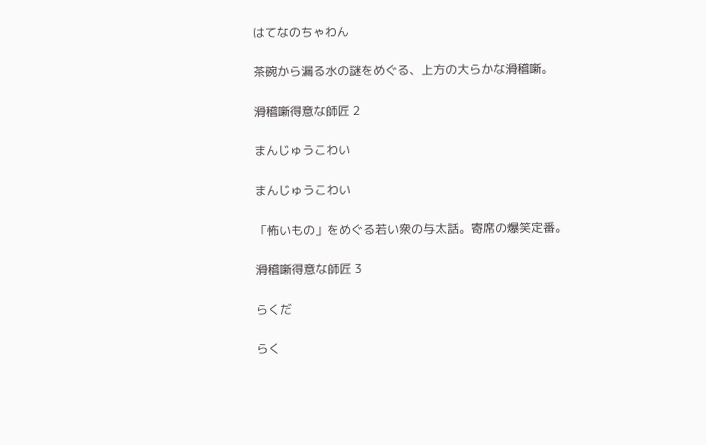はてなのちゃわん

茶碗から漏る水の謎をめぐる、上方の大らかな滑稽噺。

滑稽噺得意な師匠 2

まんじゅうこわい

まんじゅうこわい

「怖いもの」をめぐる若い衆の与太話。寄席の爆笑定番。

滑稽噺得意な師匠 3

らくだ

らく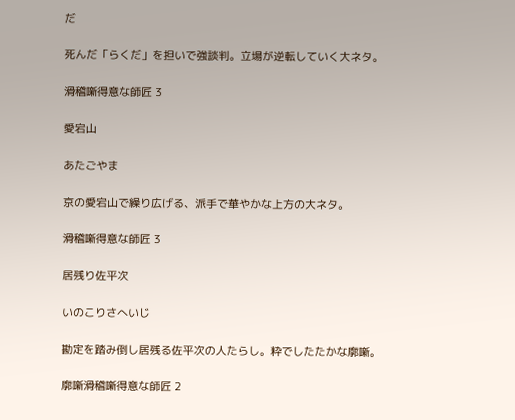だ

死んだ「らくだ」を担いで強談判。立場が逆転していく大ネタ。

滑稽噺得意な師匠 3

愛宕山

あたごやま

京の愛宕山で繰り広げる、派手で華やかな上方の大ネタ。

滑稽噺得意な師匠 3

居残り佐平次

いのこりさへいじ

勘定を踏み倒し居残る佐平次の人たらし。粋でしたたかな廓噺。

廓噺滑稽噺得意な師匠 2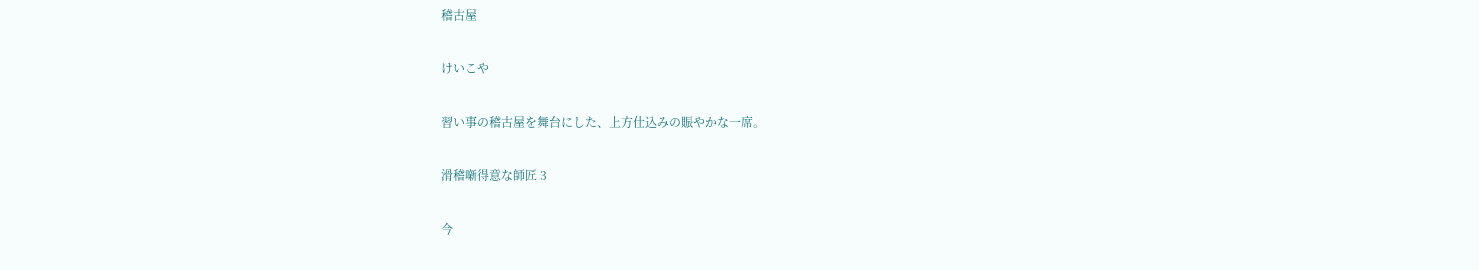稽古屋

けいこや

習い事の稽古屋を舞台にした、上方仕込みの賑やかな一席。

滑稽噺得意な師匠 3

今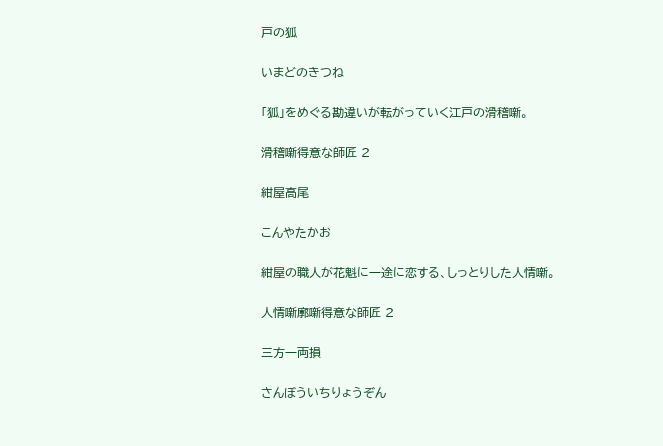戸の狐

いまどのきつね

「狐」をめぐる勘違いが転がっていく江戸の滑稽噺。

滑稽噺得意な師匠 2

紺屋高尾

こんやたかお

紺屋の職人が花魁に一途に恋する、しっとりした人情噺。

人情噺廓噺得意な師匠 2

三方一両損

さんぼういちりょうぞん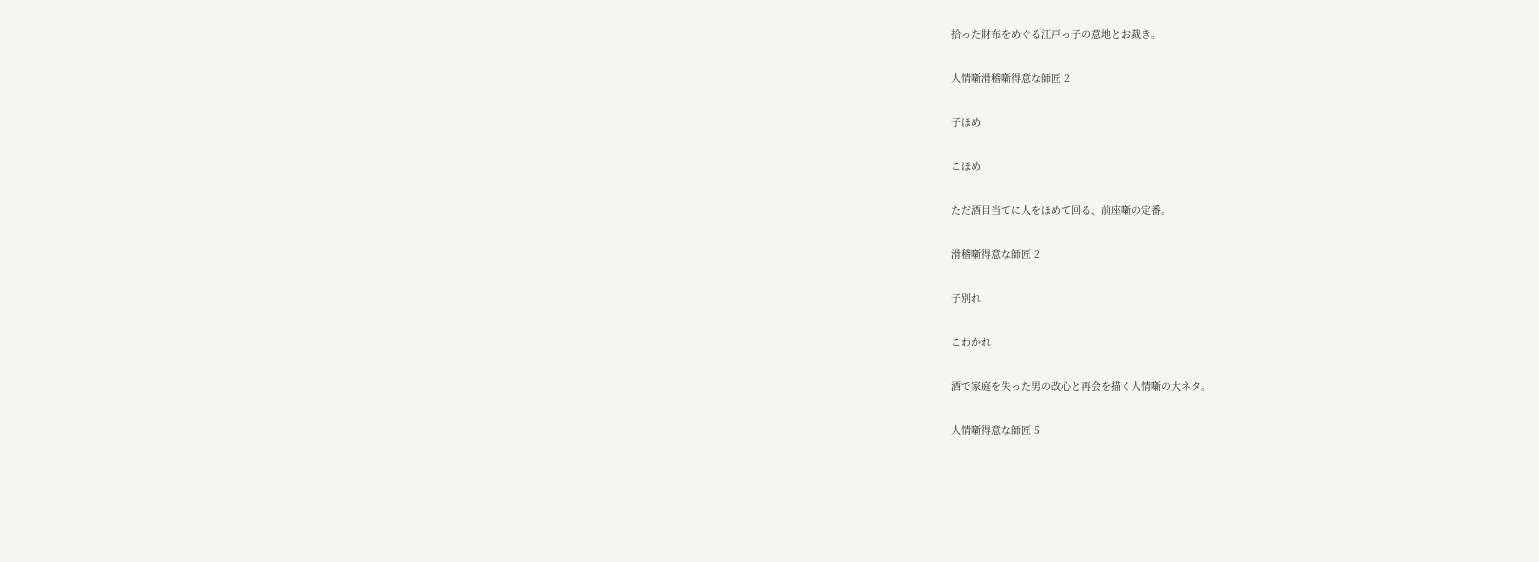拾った財布をめぐる江戸っ子の意地とお裁き。

人情噺滑稽噺得意な師匠 2

子ほめ

こほめ

ただ酒目当てに人をほめて回る、前座噺の定番。

滑稽噺得意な師匠 2

子別れ

こわかれ

酒で家庭を失った男の改心と再会を描く人情噺の大ネタ。

人情噺得意な師匠 5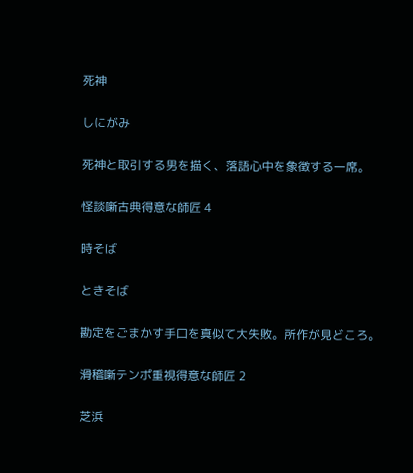死神

しにがみ

死神と取引する男を描く、落語心中を象徴する一席。

怪談噺古典得意な師匠 4

時そば

ときそば

勘定をごまかす手口を真似て大失敗。所作が見どころ。

滑稽噺テンポ重視得意な師匠 2

芝浜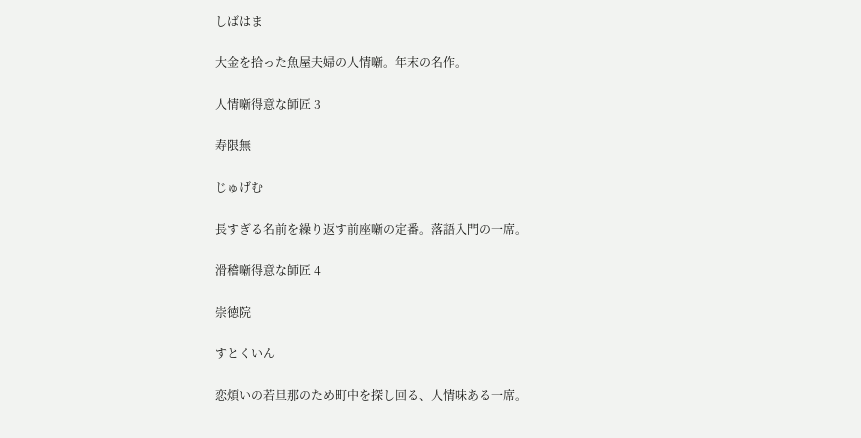しばはま

大金を拾った魚屋夫婦の人情噺。年末の名作。

人情噺得意な師匠 3

寿限無

じゅげむ

長すぎる名前を繰り返す前座噺の定番。落語入門の一席。

滑稽噺得意な師匠 4

崇徳院

すとくいん

恋煩いの若旦那のため町中を探し回る、人情味ある一席。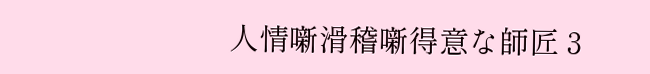人情噺滑稽噺得意な師匠 3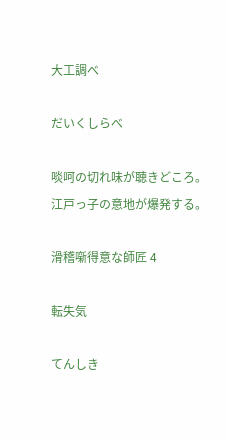大工調べ

だいくしらべ

啖呵の切れ味が聴きどころ。江戸っ子の意地が爆発する。

滑稽噺得意な師匠 4

転失気

てんしき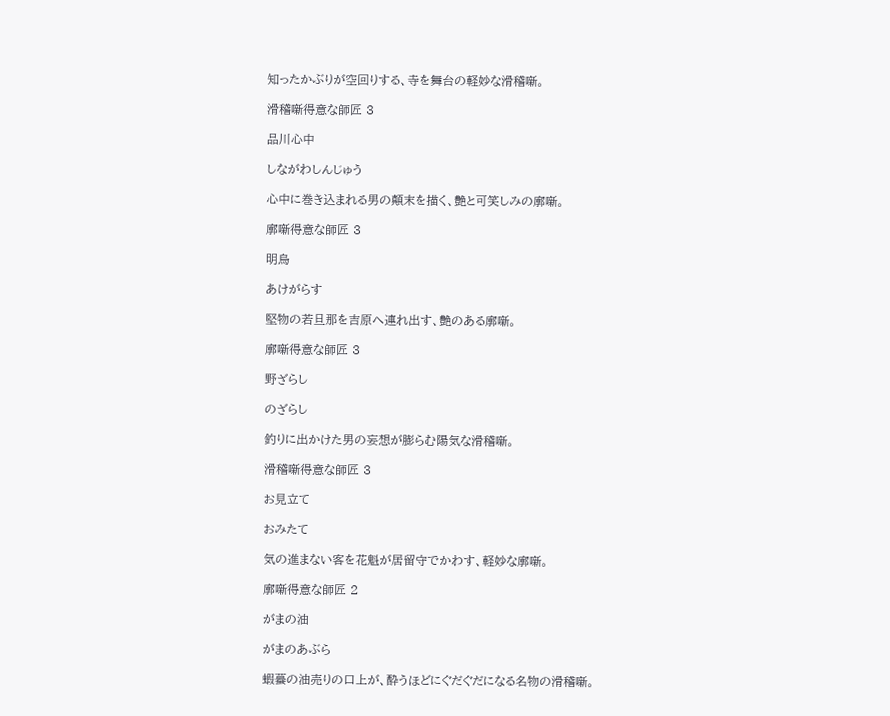知ったかぶりが空回りする、寺を舞台の軽妙な滑稽噺。

滑稽噺得意な師匠 3

品川心中

しながわしんじゅう

心中に巻き込まれる男の顛末を描く、艶と可笑しみの廓噺。

廓噺得意な師匠 3

明烏

あけがらす

堅物の若旦那を吉原へ連れ出す、艶のある廓噺。

廓噺得意な師匠 3

野ざらし

のざらし

釣りに出かけた男の妄想が膨らむ陽気な滑稽噺。

滑稽噺得意な師匠 3

お見立て

おみたて

気の進まない客を花魁が居留守でかわす、軽妙な廓噺。

廓噺得意な師匠 2

がまの油

がまのあぶら

蝦蟇の油売りの口上が、酔うほどにぐだぐだになる名物の滑稽噺。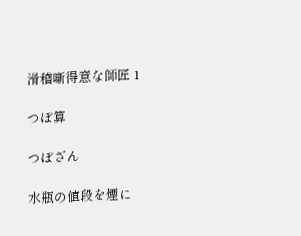滑稽噺得意な師匠 1

つぼ算

つぼざん

水瓶の値段を煙に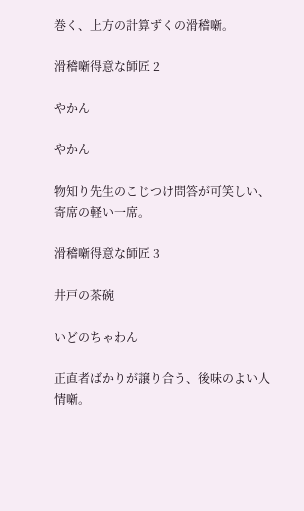巻く、上方の計算ずくの滑稽噺。

滑稽噺得意な師匠 2

やかん

やかん

物知り先生のこじつけ問答が可笑しい、寄席の軽い一席。

滑稽噺得意な師匠 3

井戸の茶碗

いどのちゃわん

正直者ばかりが譲り合う、後味のよい人情噺。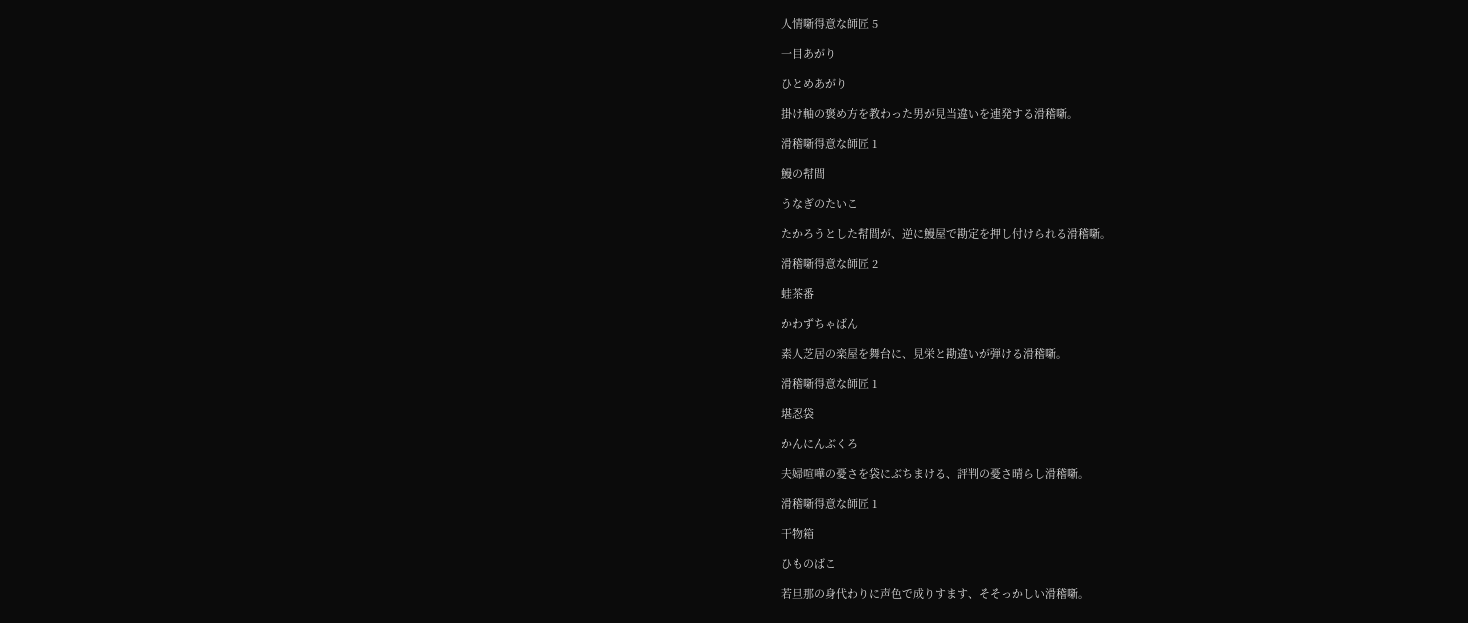人情噺得意な師匠 5

一目あがり

ひとめあがり

掛け軸の褒め方を教わった男が見当違いを連発する滑稽噺。

滑稽噺得意な師匠 1

鰻の幇間

うなぎのたいこ

たかろうとした幇間が、逆に鰻屋で勘定を押し付けられる滑稽噺。

滑稽噺得意な師匠 2

蛙茶番

かわずちゃばん

素人芝居の楽屋を舞台に、見栄と勘違いが弾ける滑稽噺。

滑稽噺得意な師匠 1

堪忍袋

かんにんぶくろ

夫婦喧嘩の憂さを袋にぶちまける、評判の憂さ晴らし滑稽噺。

滑稽噺得意な師匠 1

干物箱

ひものばこ

若旦那の身代わりに声色で成りすます、そそっかしい滑稽噺。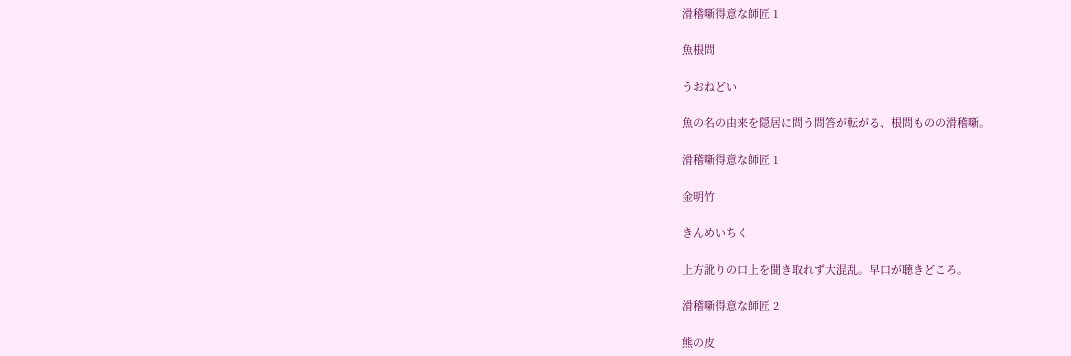滑稽噺得意な師匠 1

魚根問

うおねどい

魚の名の由来を隠居に問う問答が転がる、根問ものの滑稽噺。

滑稽噺得意な師匠 1

金明竹

きんめいちく

上方訛りの口上を聞き取れず大混乱。早口が聴きどころ。

滑稽噺得意な師匠 2

熊の皮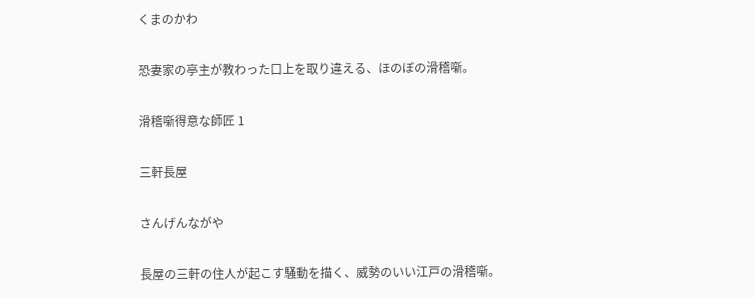くまのかわ

恐妻家の亭主が教わった口上を取り違える、ほのぼの滑稽噺。

滑稽噺得意な師匠 1

三軒長屋

さんげんながや

長屋の三軒の住人が起こす騒動を描く、威勢のいい江戸の滑稽噺。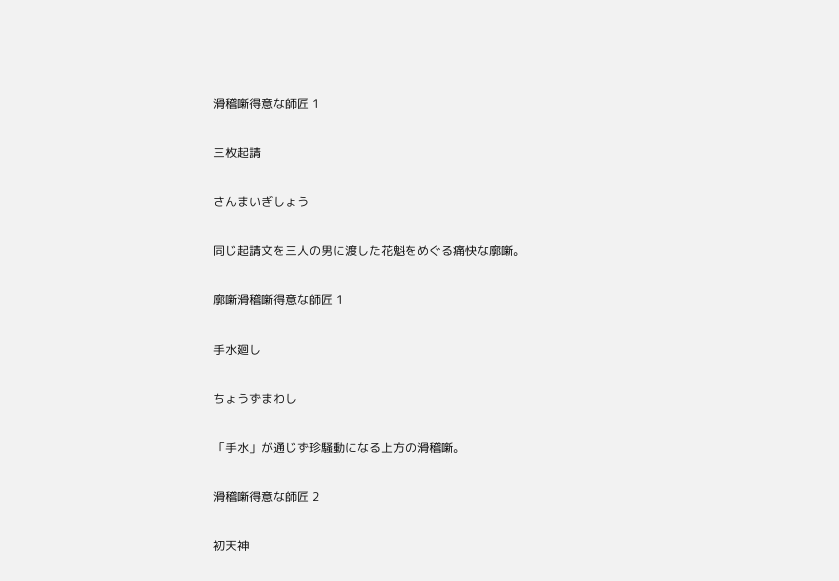滑稽噺得意な師匠 1

三枚起請

さんまいぎしょう

同じ起請文を三人の男に渡した花魁をめぐる痛快な廓噺。

廓噺滑稽噺得意な師匠 1

手水廻し

ちょうずまわし

「手水」が通じず珍騒動になる上方の滑稽噺。

滑稽噺得意な師匠 2

初天神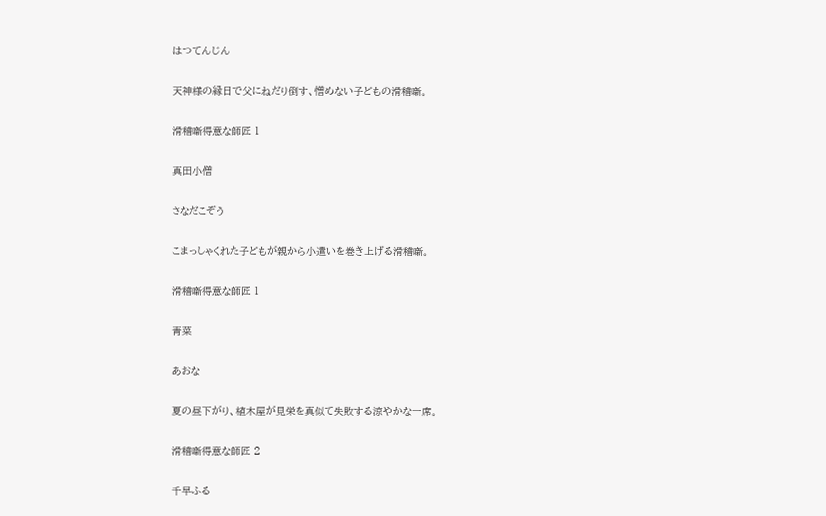はつてんじん

天神様の縁日で父にねだり倒す、憎めない子どもの滑稽噺。

滑稽噺得意な師匠 1

真田小僧

さなだこぞう

こまっしゃくれた子どもが親から小遣いを巻き上げる滑稽噺。

滑稽噺得意な師匠 1

青菜

あおな

夏の昼下がり、植木屋が見栄を真似て失敗する涼やかな一席。

滑稽噺得意な師匠 2

千早ふる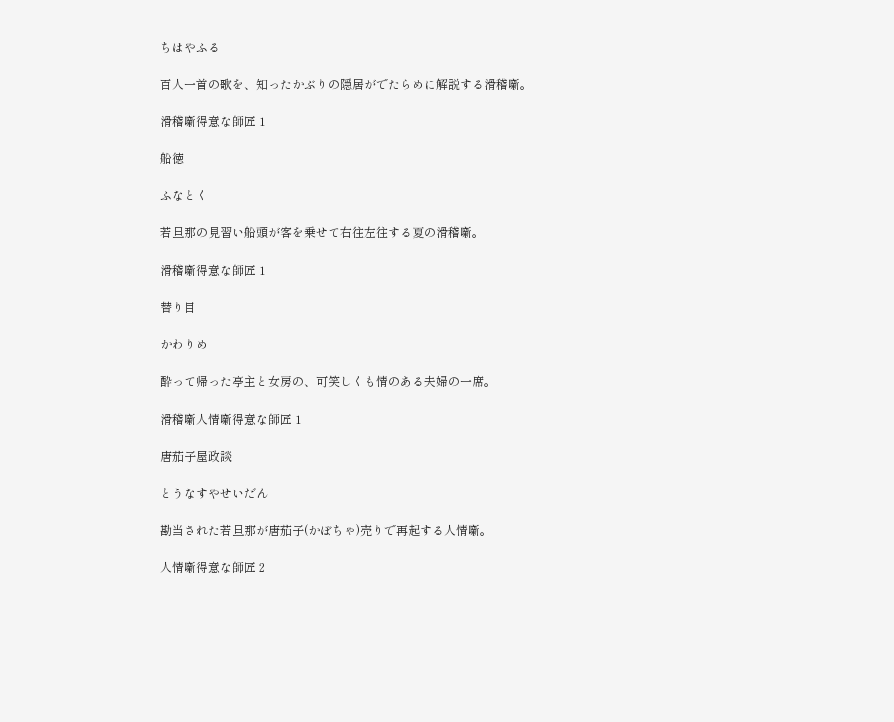ちはやふる

百人一首の歌を、知ったかぶりの隠居がでたらめに解説する滑稽噺。

滑稽噺得意な師匠 1

船徳

ふなとく

若旦那の見習い船頭が客を乗せて右往左往する夏の滑稽噺。

滑稽噺得意な師匠 1

替り目

かわりめ

酔って帰った亭主と女房の、可笑しくも情のある夫婦の一席。

滑稽噺人情噺得意な師匠 1

唐茄子屋政談

とうなすやせいだん

勘当された若旦那が唐茄子(かぼちゃ)売りで再起する人情噺。

人情噺得意な師匠 2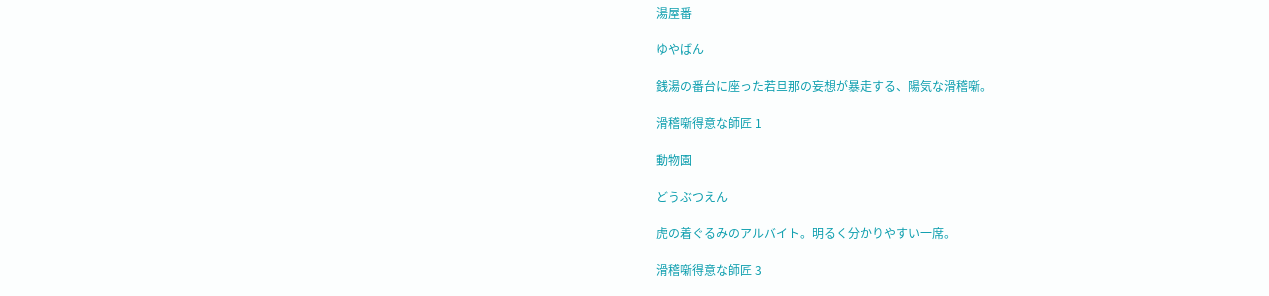湯屋番

ゆやばん

銭湯の番台に座った若旦那の妄想が暴走する、陽気な滑稽噺。

滑稽噺得意な師匠 1

動物園

どうぶつえん

虎の着ぐるみのアルバイト。明るく分かりやすい一席。

滑稽噺得意な師匠 3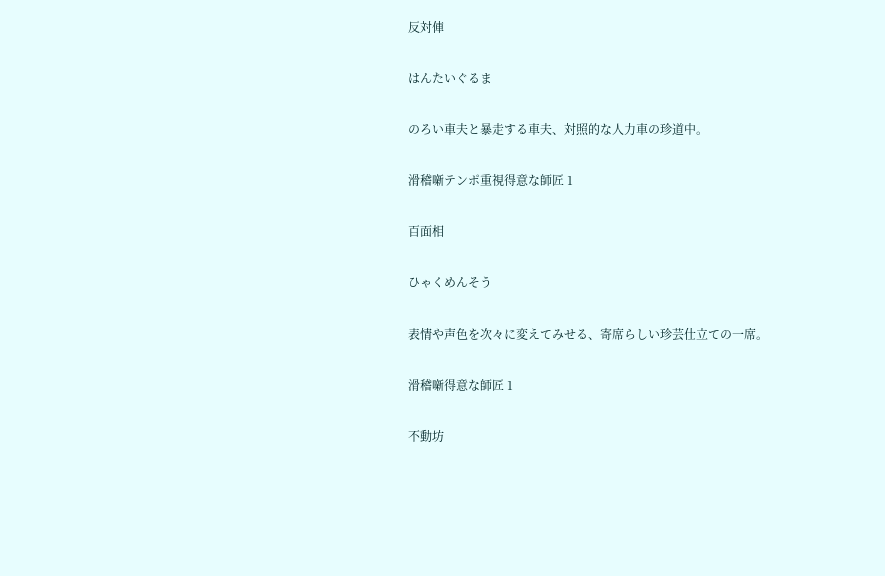反対俥

はんたいぐるま

のろい車夫と暴走する車夫、対照的な人力車の珍道中。

滑稽噺テンポ重視得意な師匠 1

百面相

ひゃくめんそう

表情や声色を次々に変えてみせる、寄席らしい珍芸仕立ての一席。

滑稽噺得意な師匠 1

不動坊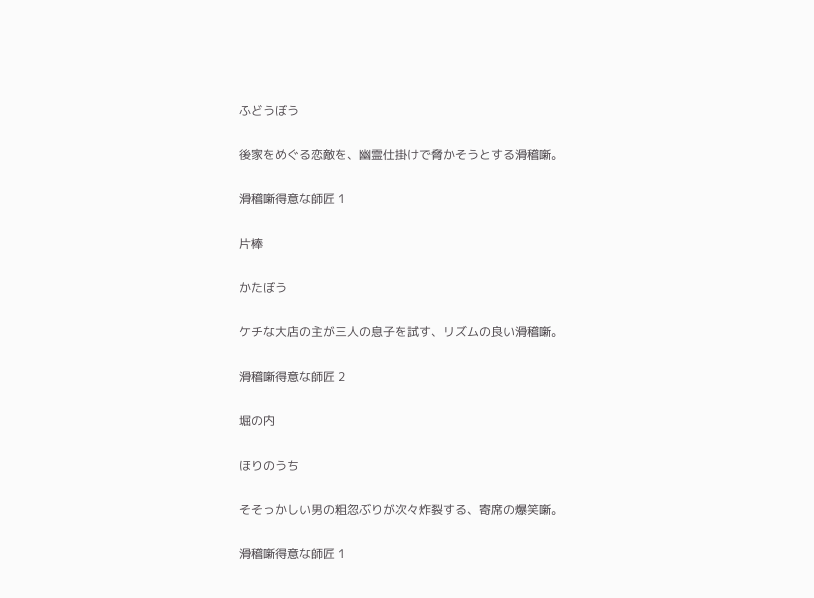ふどうぼう

後家をめぐる恋敵を、幽霊仕掛けで脅かそうとする滑稽噺。

滑稽噺得意な師匠 1

片棒

かたぼう

ケチな大店の主が三人の息子を試す、リズムの良い滑稽噺。

滑稽噺得意な師匠 2

堀の内

ほりのうち

そそっかしい男の粗忽ぶりが次々炸裂する、寄席の爆笑噺。

滑稽噺得意な師匠 1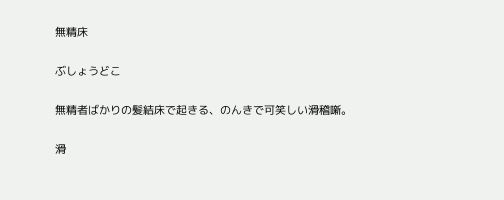無精床

ぶしょうどこ

無精者ばかりの髪結床で起きる、のんきで可笑しい滑稽噺。

滑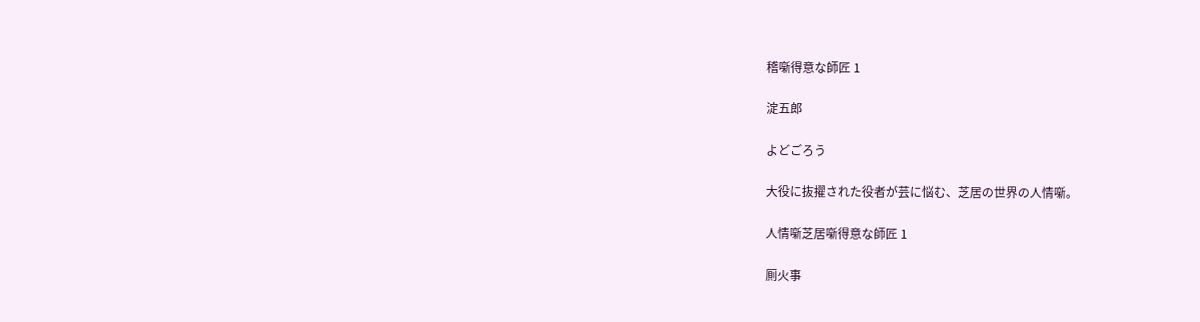稽噺得意な師匠 1

淀五郎

よどごろう

大役に抜擢された役者が芸に悩む、芝居の世界の人情噺。

人情噺芝居噺得意な師匠 1

厠火事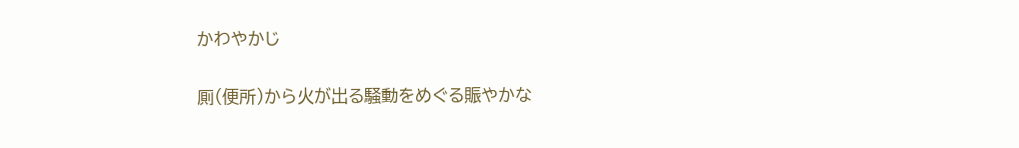かわやかじ

厠(便所)から火が出る騒動をめぐる賑やかな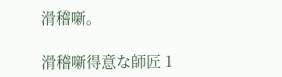滑稽噺。

滑稽噺得意な師匠 1